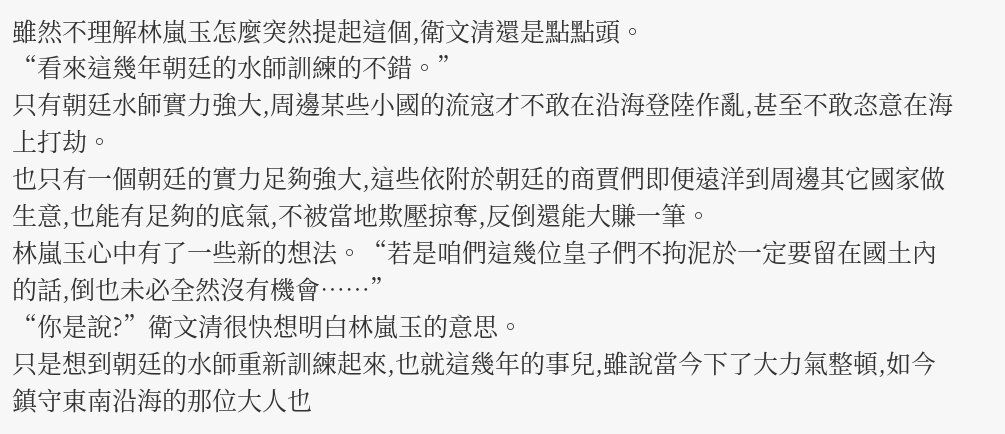雖然不理解林嵐玉怎麼突然提起這個,衛文清還是點點頭。
“看來這幾年朝廷的水師訓練的不錯。”
只有朝廷水師實力強大,周邊某些小國的流寇才不敢在沿海登陸作亂,甚至不敢恣意在海上打劫。
也只有一個朝廷的實力足夠強大,這些依附於朝廷的商賈們即便遠洋到周邊其它國家做生意,也能有足夠的底氣,不被當地欺壓掠奪,反倒還能大賺一筆。
林嵐玉心中有了一些新的想法。“若是咱們這幾位皇子們不拘泥於一定要留在國土內的話,倒也未必全然沒有機會……”
“你是說?”衛文清很快想明白林嵐玉的意思。
只是想到朝廷的水師重新訓練起來,也就這幾年的事兒,雖說當今下了大力氣整頓,如今鎮守東南沿海的那位大人也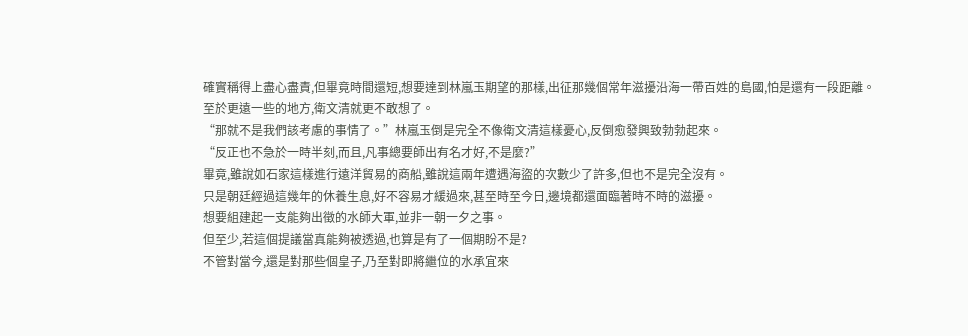確實稱得上盡心盡責,但畢竟時間還短,想要達到林嵐玉期望的那樣,出征那幾個常年滋擾沿海一帶百姓的島國,怕是還有一段距離。
至於更遠一些的地方,衛文清就更不敢想了。
“那就不是我們該考慮的事情了。”林嵐玉倒是完全不像衛文清這樣憂心,反倒愈發興致勃勃起來。
“反正也不急於一時半刻,而且,凡事總要師出有名才好,不是麼?”
畢竟,雖說如石家這樣進行遠洋貿易的商船,雖說這兩年遭遇海盜的次數少了許多,但也不是完全沒有。
只是朝廷經過這幾年的休養生息,好不容易才緩過來,甚至時至今日,邊境都還面臨著時不時的滋擾。
想要組建起一支能夠出徵的水師大軍,並非一朝一夕之事。
但至少,若這個提議當真能夠被透過,也算是有了一個期盼不是?
不管對當今,還是對那些個皇子,乃至對即將繼位的水承宜來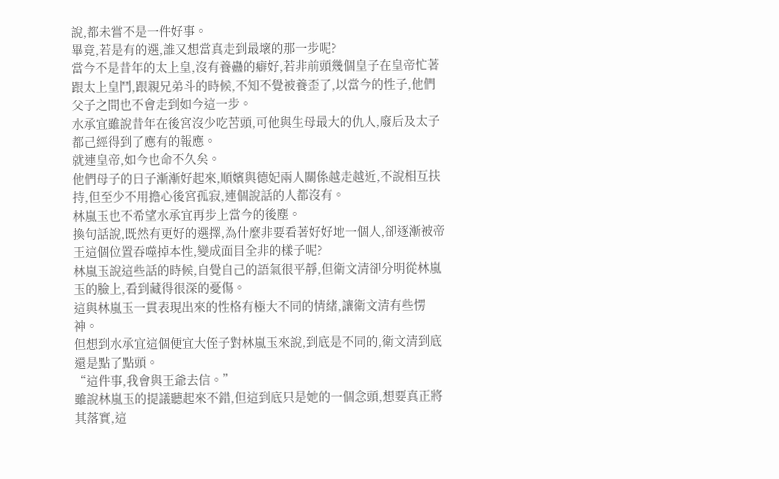說,都未嘗不是一件好事。
畢竟,若是有的選,誰又想當真走到最壞的那一步呢?
當今不是昔年的太上皇,沒有養蠱的癖好,若非前頭幾個皇子在皇帝忙著跟太上皇鬥,跟親兄弟斗的時候,不知不覺被養歪了,以當今的性子,他們父子之間也不會走到如今這一步。
水承宜雖說昔年在後宮沒少吃苦頭,可他與生母最大的仇人,廢后及太子都己經得到了應有的報應。
就連皇帝,如今也命不久矣。
他們母子的日子漸漸好起來,順嬪與德妃兩人關係越走越近,不說相互扶持,但至少不用擔心後宮孤寂,連個說話的人都沒有。
林嵐玉也不希望水承宜再步上當今的後塵。
換句話說,既然有更好的選擇,為什麼非要看著好好地一個人,卻逐漸被帝王這個位置吞噬掉本性,變成面目全非的樣子呢?
林嵐玉說這些話的時候,自覺自己的語氣很平靜,但衛文清卻分明從林嵐玉的臉上,看到藏得很深的憂傷。
這與林嵐玉一貫表現出來的性格有極大不同的情緒,讓衛文清有些愣神。
但想到水承宜這個便宜大侄子對林嵐玉來說,到底是不同的,衛文清到底還是點了點頭。
“這件事,我會與王爺去信。”
雖說林嵐玉的提議聽起來不錯,但這到底只是她的一個念頭,想要真正將其落實,這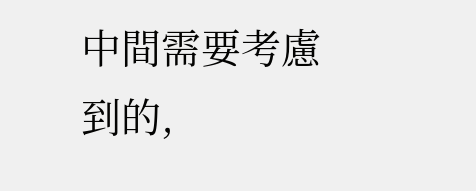中間需要考慮到的,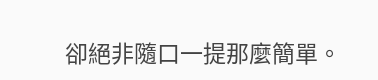卻絕非隨口一提那麼簡單。